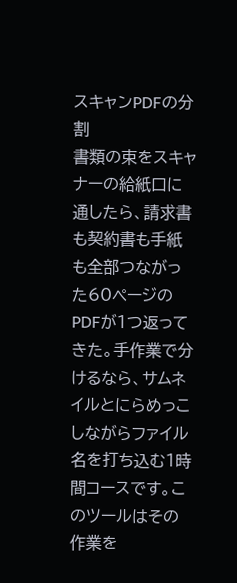スキャンPDFの分割
書類の束をスキャナーの給紙口に通したら、請求書も契約書も手紙も全部つながった60ページのPDFが1つ返ってきた。手作業で分けるなら、サムネイルとにらめっこしながらファイル名を打ち込む1時間コースです。このツールはその作業を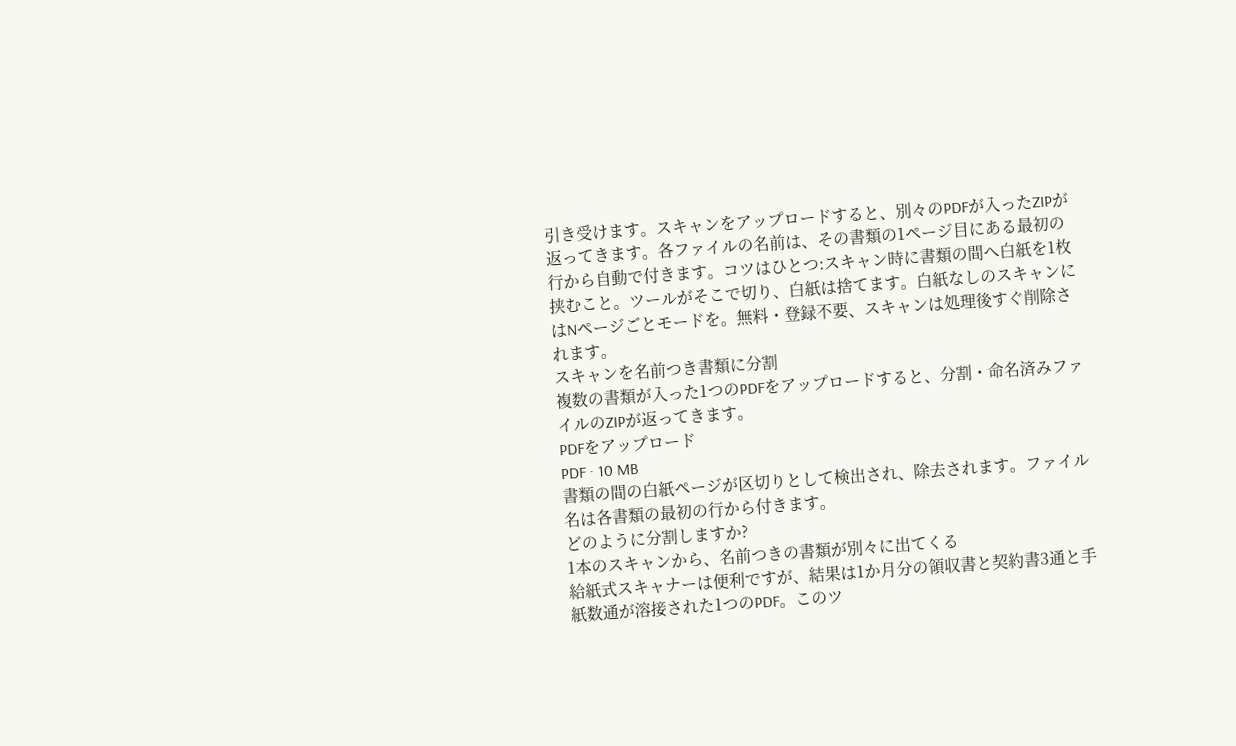引き受けます。スキャンをアップロードすると、別々のPDFが入ったZIPが返ってきます。各ファイルの名前は、その書類の1ページ目にある最初の行から自動で付きます。コツはひとつ:スキャン時に書類の間へ白紙を1枚挟むこと。ツールがそこで切り、白紙は捨てます。白紙なしのスキャンにはNページごとモードを。無料・登録不要、スキャンは処理後すぐ削除されます。
スキャンを名前つき書類に分割
複数の書類が入った1つのPDFをアップロードすると、分割・命名済みファイルのZIPが返ってきます。
PDFをアップロード
PDF · 10 MB
書類の間の白紙ページが区切りとして検出され、除去されます。ファイル名は各書類の最初の行から付きます。
どのように分割しますか?
1本のスキャンから、名前つきの書類が別々に出てくる
給紙式スキャナーは便利ですが、結果は1か月分の領収書と契約書3通と手紙数通が溶接された1つのPDF。このツ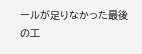ールが足りなかった最後の工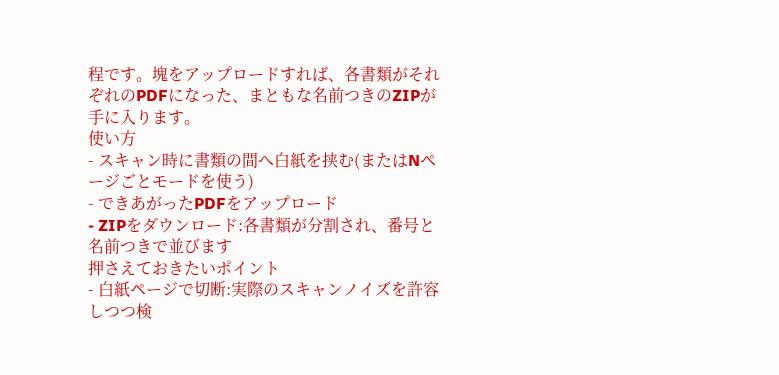程です。塊をアップロードすれば、各書類がそれぞれのPDFになった、まともな名前つきのZIPが手に入ります。
使い方
- スキャン時に書類の間へ白紙を挟む(またはNページごとモードを使う)
- できあがったPDFをアップロード
- ZIPをダウンロード:各書類が分割され、番号と名前つきで並びます
押さえておきたいポイント
- 白紙ページで切断:実際のスキャンノイズを許容しつつ検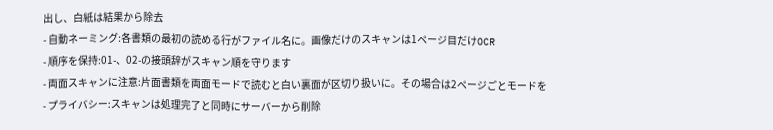出し、白紙は結果から除去
- 自動ネーミング:各書類の最初の読める行がファイル名に。画像だけのスキャンは1ページ目だけOCR
- 順序を保持:01-、02-の接頭辞がスキャン順を守ります
- 両面スキャンに注意:片面書類を両面モードで読むと白い裏面が区切り扱いに。その場合は2ページごとモードを
- プライバシー:スキャンは処理完了と同時にサーバーから削除